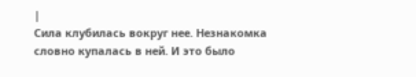|
Сила клубилась вокруг нее. Незнакомка словно купалась в ней. И это было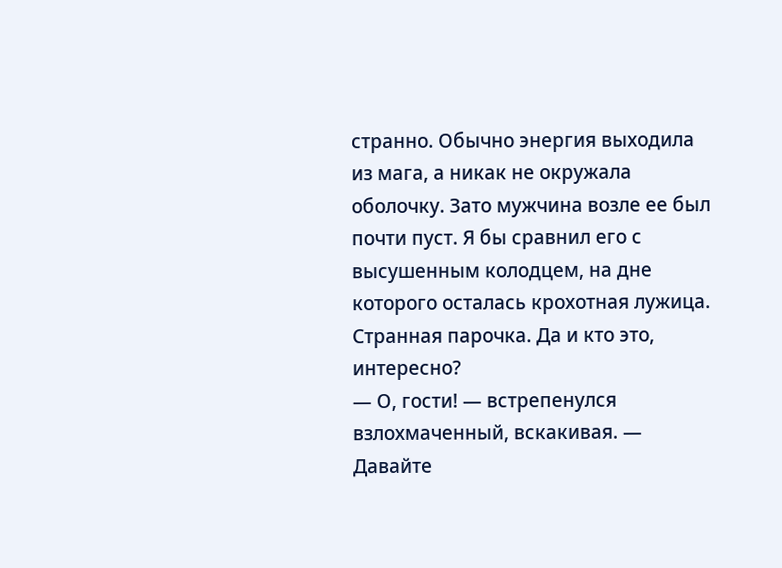странно. Обычно энергия выходила из мага, а никак не окружала оболочку. Зато мужчина возле ее был почти пуст. Я бы сравнил его с высушенным колодцем, на дне которого осталась крохотная лужица. Странная парочка. Да и кто это, интересно?
— О, гости! — встрепенулся взлохмаченный, вскакивая. — Давайте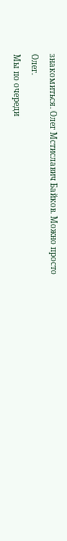знакомиться. Олег Мстиславич Байков. Можно просто Олег.
Мы по очереди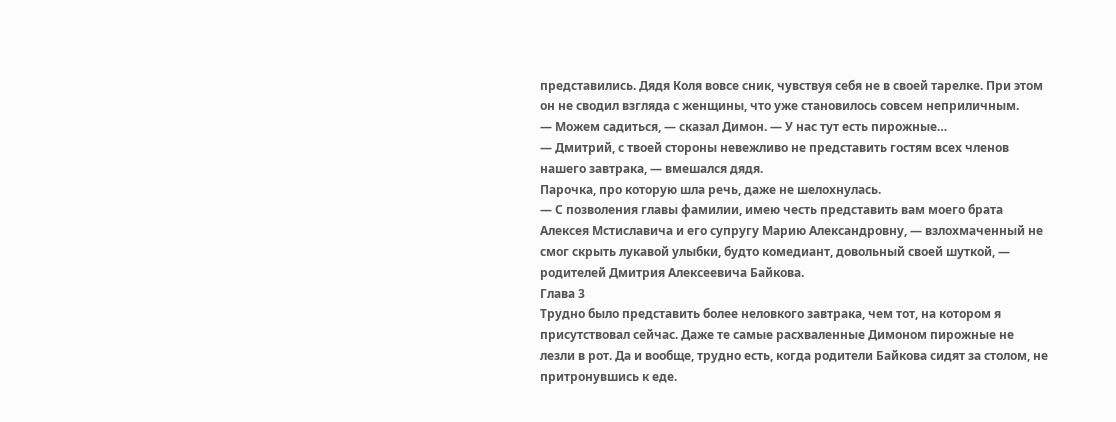представились. Дядя Коля вовсе сник, чувствуя себя не в своей тарелке. При этом он не сводил взгляда с женщины, что уже становилось совсем неприличным.
— Можем садиться, — сказал Димон. — У нас тут есть пирожные…
— Дмитрий, с твоей стороны невежливо не представить гостям всех членов нашего завтрака, — вмешался дядя.
Парочка, про которую шла речь, даже не шелохнулась.
— С позволения главы фамилии, имею честь представить вам моего брата Алексея Мстиславича и его супругу Марию Александровну, — взлохмаченный не смог скрыть лукавой улыбки, будто комедиант, довольный своей шуткой, — родителей Дмитрия Алексеевича Байкова.
Глава 3
Трудно было представить более неловкого завтрака, чем тот, на котором я присутствовал сейчас. Даже те самые расхваленные Димоном пирожные не лезли в рот. Да и вообще, трудно есть, когда родители Байкова сидят за столом, не притронувшись к еде.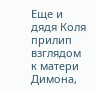Еще и дядя Коля прилип взглядом к матери Димона,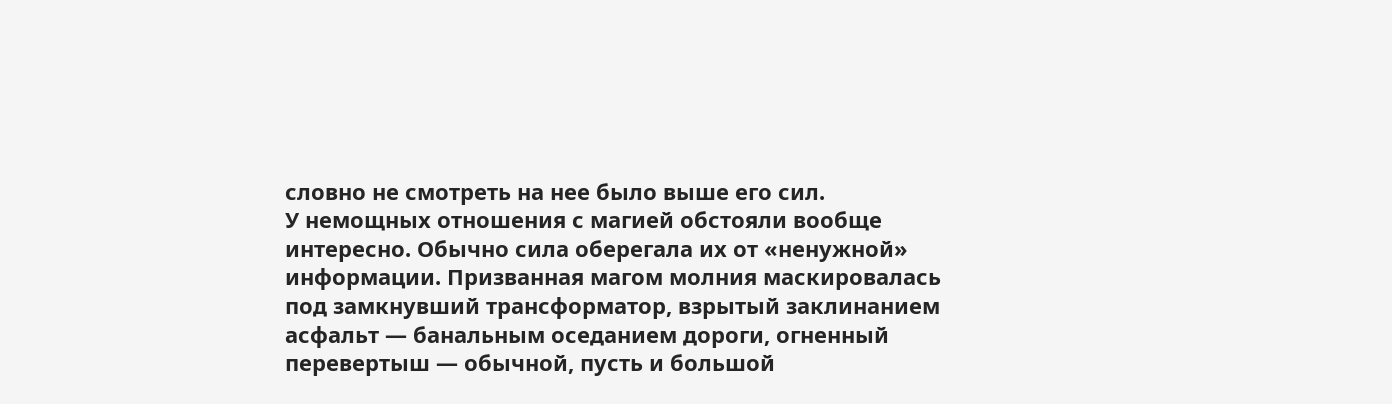словно не смотреть на нее было выше его сил.
У немощных отношения с магией обстояли вообще интересно. Обычно сила оберегала их от «ненужной» информации. Призванная магом молния маскировалась под замкнувший трансформатор, взрытый заклинанием асфальт — банальным оседанием дороги, огненный перевертыш — обычной, пусть и большой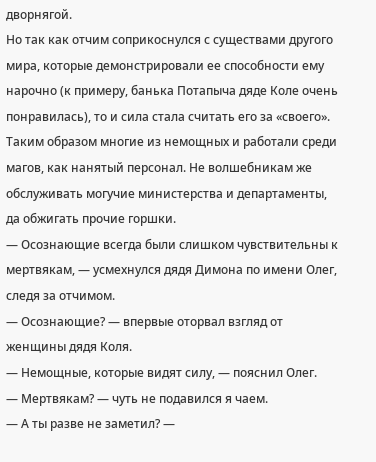дворнягой.
Но так как отчим соприкоснулся с существами другого мира, которые демонстрировали ее способности ему нарочно (к примеру, банька Потапыча дяде Коле очень понравилась), то и сила стала считать его за «своего». Таким образом многие из немощных и работали среди магов, как нанятый персонал. Не волшебникам же обслуживать могучие министерства и департаменты, да обжигать прочие горшки.
— Осознающие всегда были слишком чувствительны к мертвякам, — усмехнулся дядя Димона по имени Олег, следя за отчимом.
— Осознающие? — впервые оторвал взгляд от женщины дядя Коля.
— Немощные, которые видят силу, — пояснил Олег.
— Мертвякам? — чуть не подавился я чаем.
— А ты разве не заметил? —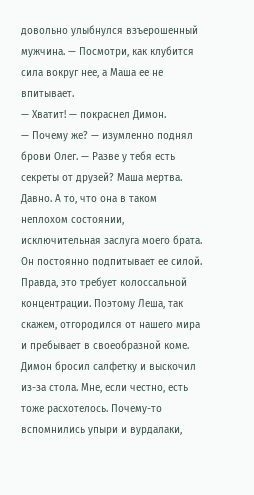довольно улыбнулся взъерошенный мужчина. — Посмотри, как клубится сила вокруг нее, а Маша ее не впитывает.
— Хватит! — покраснел Димон.
— Почему же? — изумленно поднял брови Олег. — Разве у тебя есть секреты от друзей? Маша мертва. Давно. А то, что она в таком неплохом состоянии, исключительная заслуга моего брата. Он постоянно подпитывает ее силой. Правда, это требует колоссальной концентрации. Поэтому Леша, так скажем, отгородился от нашего мира и пребывает в своеобразной коме.
Димон бросил салфетку и выскочил из-за стола. Мне, если честно, есть тоже расхотелось. Почему-то вспомнились упыри и вурдалаки,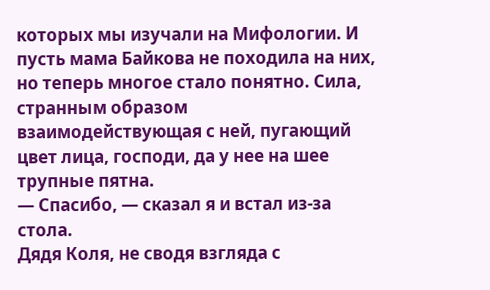которых мы изучали на Мифологии. И пусть мама Байкова не походила на них, но теперь многое стало понятно. Сила, странным образом взаимодействующая с ней, пугающий цвет лица, господи, да у нее на шее трупные пятна.
— Спасибо, — сказал я и встал из-за стола.
Дядя Коля, не сводя взгляда с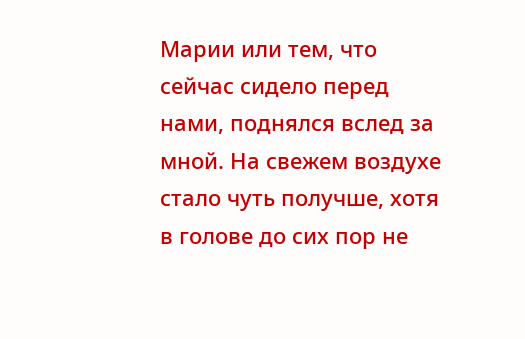Марии или тем, что сейчас сидело перед нами, поднялся вслед за мной. На свежем воздухе стало чуть получше, хотя в голове до сих пор не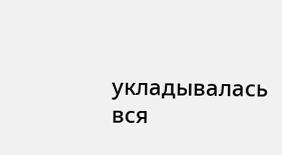укладывалась вся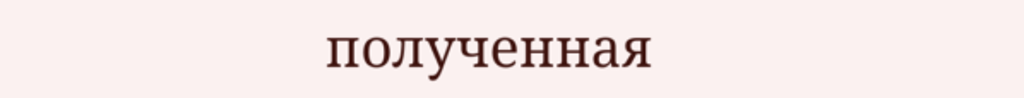полученная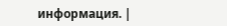информация. |